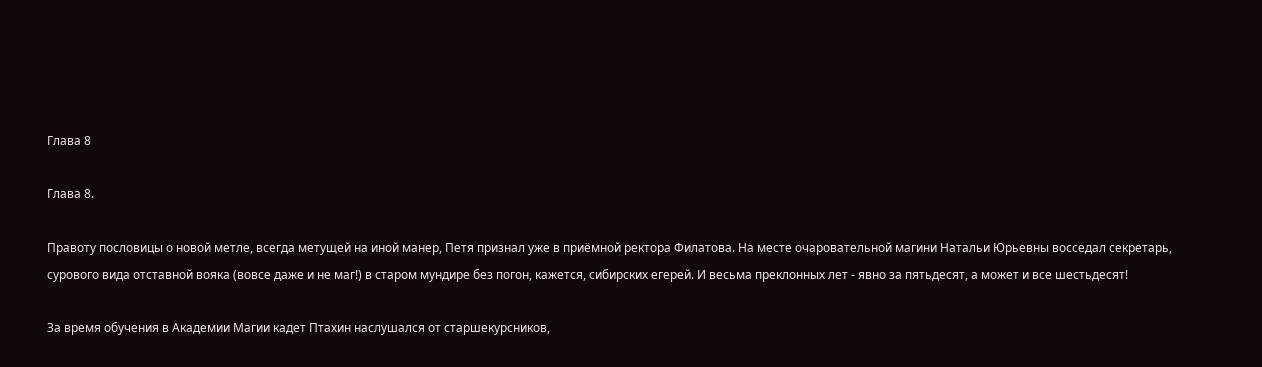Глава 8

Глава 8.

Правоту пословицы о новой метле, всегда метущей на иной манер, Петя признал уже в приёмной ректора Филатова. На месте очаровательной магини Натальи Юрьевны восседал секретарь, сурового вида отставной вояка (вовсе даже и не маг!) в старом мундире без погон, кажется, сибирских егерей. И весьма преклонных лет - явно за пятьдесят, а может и все шестьдесят!

За время обучения в Академии Магии кадет Птахин наслушался от старшекурсников,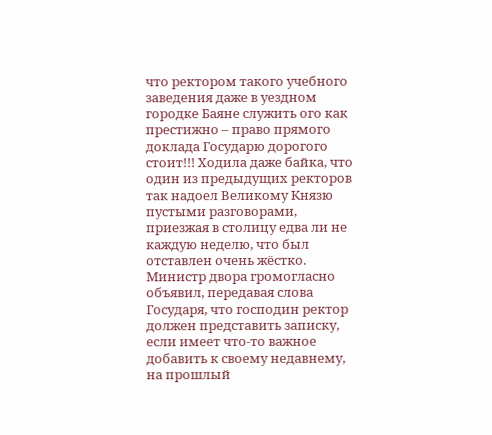что ректором такого учебного заведения даже в уездном городке Баяне служить ого как престижно – право прямого доклада Государю дорогого стоит!!! Ходила даже байка, что один из предыдущих ректоров так надоел Великому Князю пустыми разговорами, приезжая в столицу едва ли не каждую неделю, что был отставлен очень жёстко. Министр двора громогласно объявил, передавая слова Государя, что господин ректор должен представить записку, если имеет что-то важное добавить к своему недавнему, на прошлый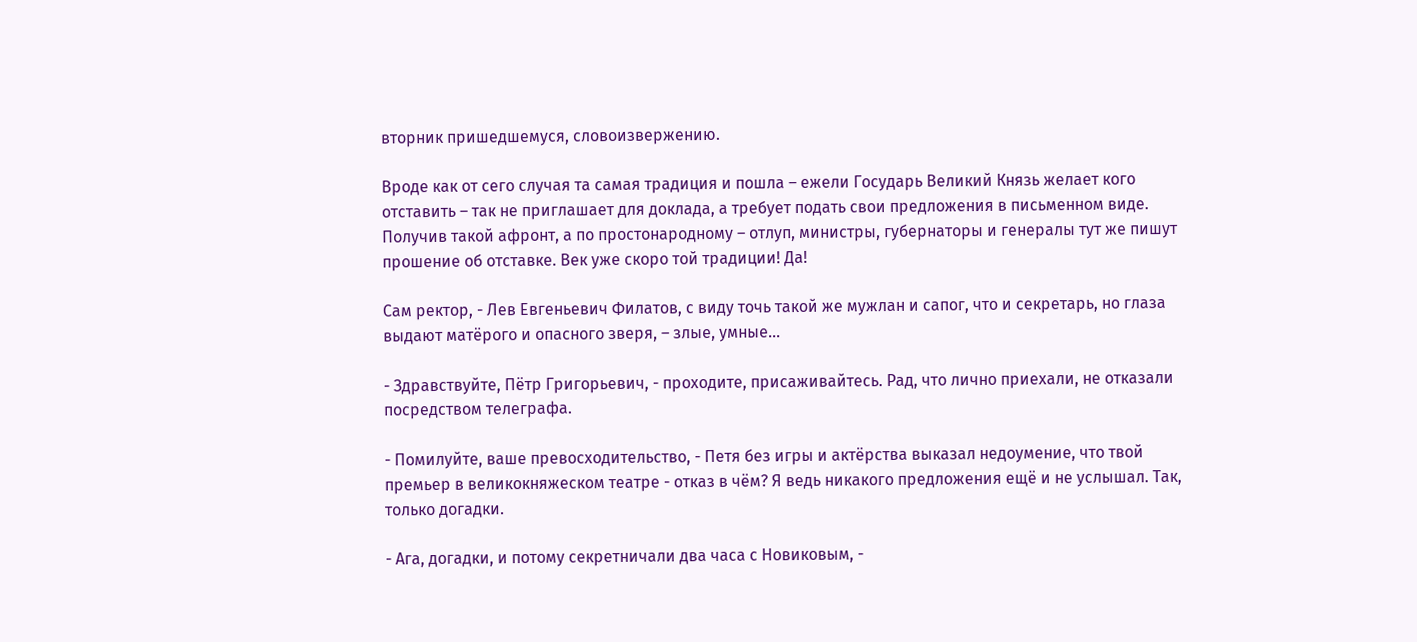вторник пришедшемуся, словоизвержению.

Вроде как от сего случая та самая традиция и пошла – ежели Государь Великий Князь желает кого отставить – так не приглашает для доклада, а требует подать свои предложения в письменном виде. Получив такой афронт, а по простонародному – отлуп, министры, губернаторы и генералы тут же пишут прошение об отставке. Век уже скоро той традиции! Да!

Сам ректор, - Лев Евгеньевич Филатов, с виду точь такой же мужлан и сапог, что и секретарь, но глаза выдают матёрого и опасного зверя, – злые, умные...

- Здравствуйте, Пётр Григорьевич, - проходите, присаживайтесь. Рад, что лично приехали, не отказали посредством телеграфа.

- Помилуйте, ваше превосходительство, - Петя без игры и актёрства выказал недоумение, что твой премьер в великокняжеском театре - отказ в чём? Я ведь никакого предложения ещё и не услышал. Так, только догадки.

- Ага, догадки, и потому секретничали два часа с Новиковым, -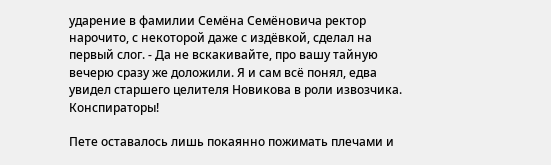ударение в фамилии Семёна Семёновича ректор нарочито, с некоторой даже с издёвкой, сделал на первый слог. - Да не вскакивайте, про вашу тайную вечерю сразу же доложили. Я и сам всё понял, едва увидел старшего целителя Новикова в роли извозчика. Конспираторы!

Пете оставалось лишь покаянно пожимать плечами и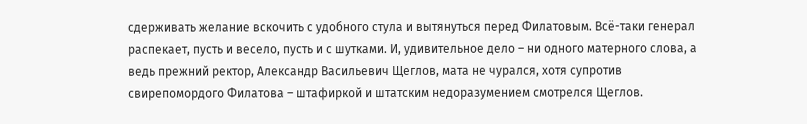сдерживать желание вскочить с удобного стула и вытянуться перед Филатовым. Всё-таки генерал распекает, пусть и весело, пусть и с шутками. И, удивительное дело – ни одного матерного слова, а ведь прежний ректор, Александр Васильевич Щеглов, мата не чурался, хотя супротив свирепомордого Филатова – штафиркой и штатским недоразумением смотрелся Щеглов.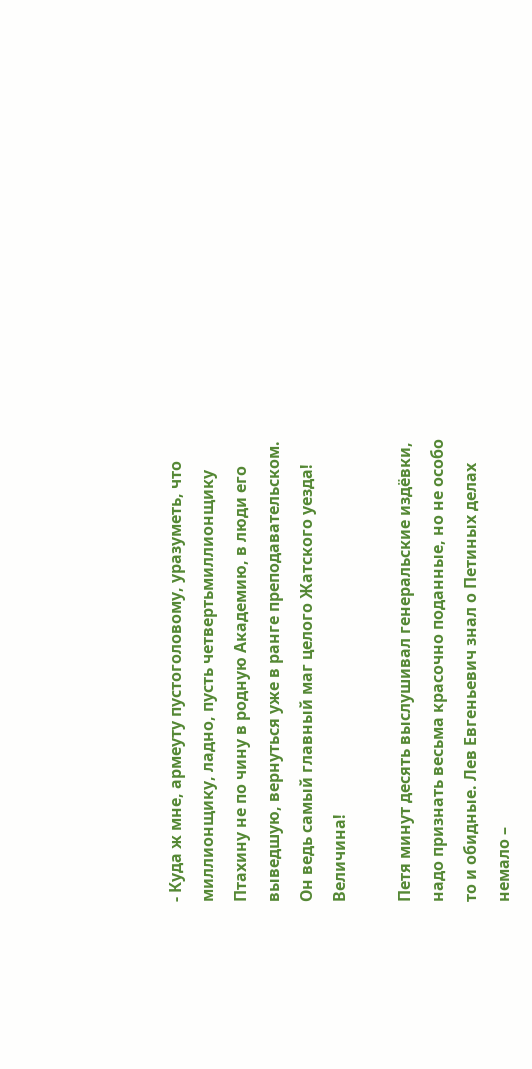- Куда ж мне, армеуту пустоголовому, уразуметь, что миллионщику, ладно, пусть четвертьмиллионщику Птахину не по чину в родную Академию, в люди его выведшую, вернуться уже в ранге преподавательском. Он ведь самый главный маг целого Жатского уезда! Величина!

Петя минут десять выслушивал генеральские издёвки, надо признать весьма красочно поданные, но не особо то и обидные. Лев Евгеньевич знал о Петиных делах немало –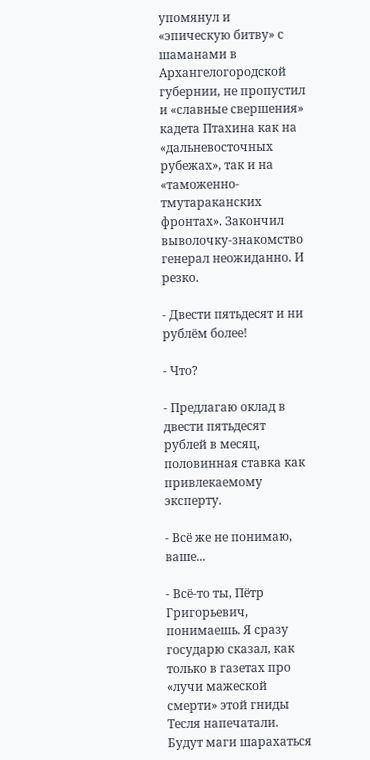упомянул и «эпическую битву» с шаманами в Архангелогородской губернии, не пропустил и «славные свершения» кадета Птахина как на «дальневосточных рубежах», так и на «таможенно-тмутараканских фронтах». Закончил выволочку-знакомство генерал неожиданно. И резко.

- Двести пятьдесят и ни рублём более!

- Что?

- Предлагаю оклад в двести пятьдесят рублей в месяц, половинная ставка как привлекаемому эксперту.

- Всё же не понимаю, ваше...

- Всё-то ты, Пётр Григорьевич, понимаешь. Я сразу государю сказал, как только в газетах про «лучи мажеской смерти» этой гниды Тесля напечатали. Будут маги шарахаться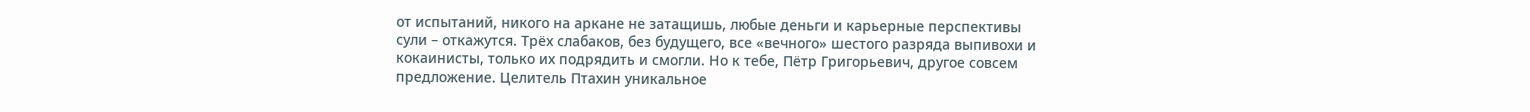от испытаний, никого на аркане не затащишь, любые деньги и карьерные перспективы сули – откажутся. Трёх слабаков, без будущего, все «вечного» шестого разряда выпивохи и кокаинисты, только их подрядить и смогли. Но к тебе, Пётр Григорьевич, другое совсем предложение. Целитель Птахин уникальное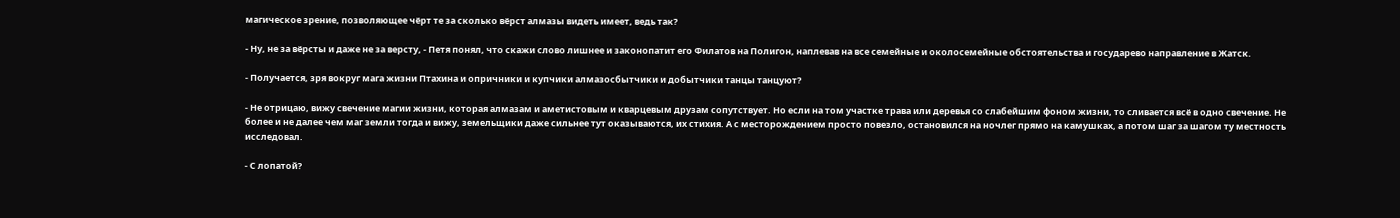магическое зрение, позволяющее чёрт те за сколько вёрст алмазы видеть имеет, ведь так?

- Ну, не за вёрсты и даже не за версту, - Петя понял, что скажи слово лишнее и законопатит его Филатов на Полигон, наплевав на все семейные и околосемейные обстоятельства и государево направление в Жатск.

- Получается, зря вокруг мага жизни Птахина и опричники и купчики алмазосбытчики и добытчики танцы танцуют?

- Не отрицаю, вижу свечение магии жизни, которая алмазам и аметистовым и кварцевым друзам сопутствует. Но если на том участке трава или деревья со слабейшим фоном жизни, то сливается всё в одно свечение. Не более и не далее чем маг земли тогда и вижу, земельщики даже сильнее тут оказываются, их стихия. А с месторождением просто повезло, остановился на ночлег прямо на камушках, а потом шаг за шагом ту местность исследовал.

- С лопатой?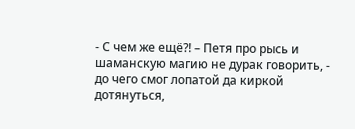- С чем же ещё?! – Петя про рысь и шаманскую магию не дурак говорить, - до чего смог лопатой да киркой дотянуться,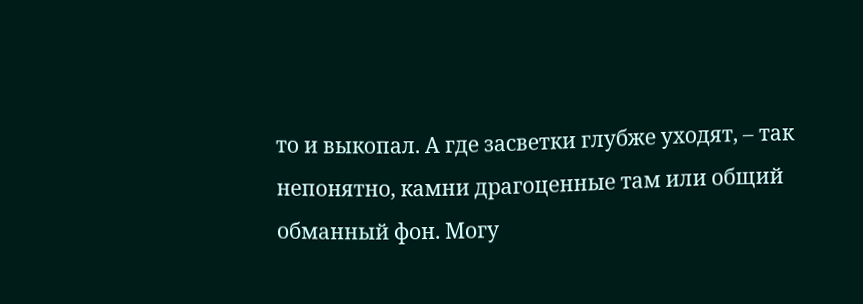то и выкопал. А где засветки глубже уходят, – так непонятно, камни драгоценные там или общий обманный фон. Могу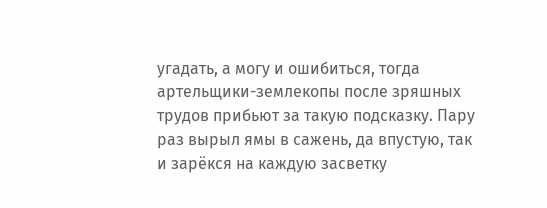угадать, а могу и ошибиться, тогда артельщики-землекопы после зряшных трудов прибьют за такую подсказку. Пару раз вырыл ямы в сажень, да впустую, так и зарёкся на каждую засветку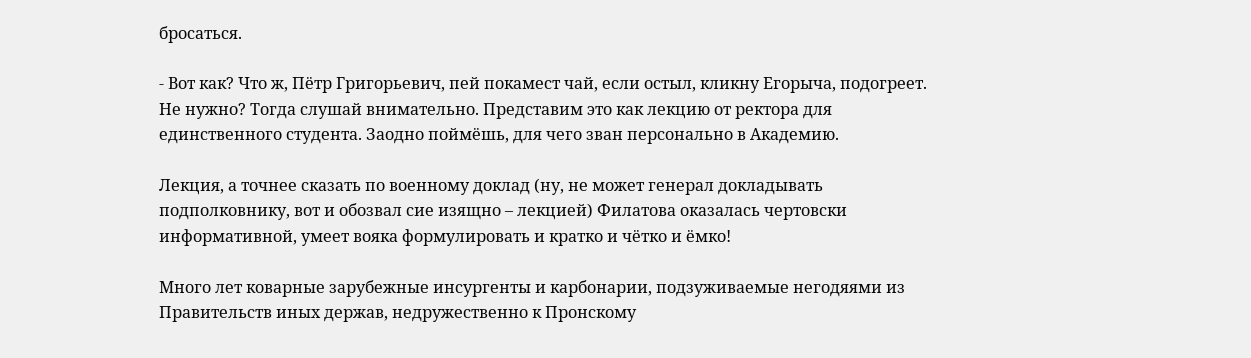бросаться.

- Вот как? Что ж, Пётр Григорьевич, пей покамест чай, если остыл, кликну Егорыча, подогреет. Не нужно? Тогда слушай внимательно. Представим это как лекцию от ректора для единственного студента. Заодно поймёшь, для чего зван персонально в Академию.

Лекция, а точнее сказать по военному доклад (ну, не может генерал докладывать подполковнику, вот и обозвал сие изящно – лекцией) Филатова оказалась чертовски информативной, умеет вояка формулировать и кратко и чётко и ёмко!

Много лет коварные зарубежные инсургенты и карбонарии, подзуживаемые негодяями из Правительств иных держав, недружественно к Пронскому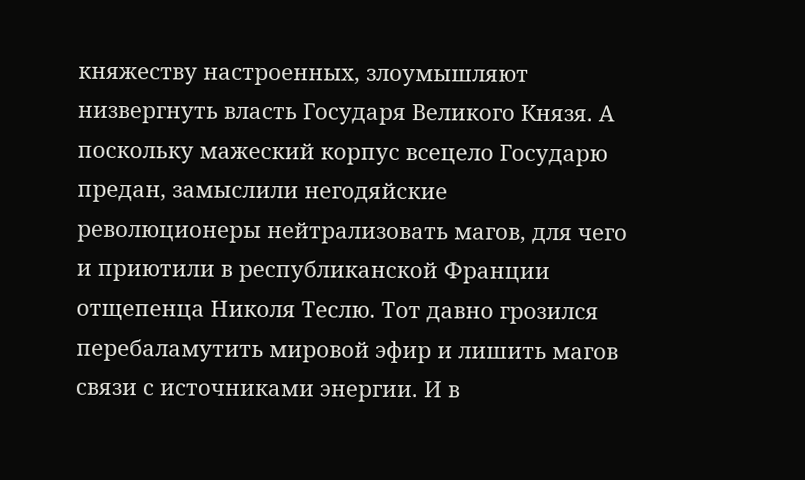княжеству настроенных, злоумышляют низвергнуть власть Государя Великого Князя. А поскольку мажеский корпус всецело Государю предан, замыслили негодяйские революционеры нейтрализовать магов, для чего и приютили в республиканской Франции отщепенца Николя Теслю. Тот давно грозился перебаламутить мировой эфир и лишить магов связи с источниками энергии. И в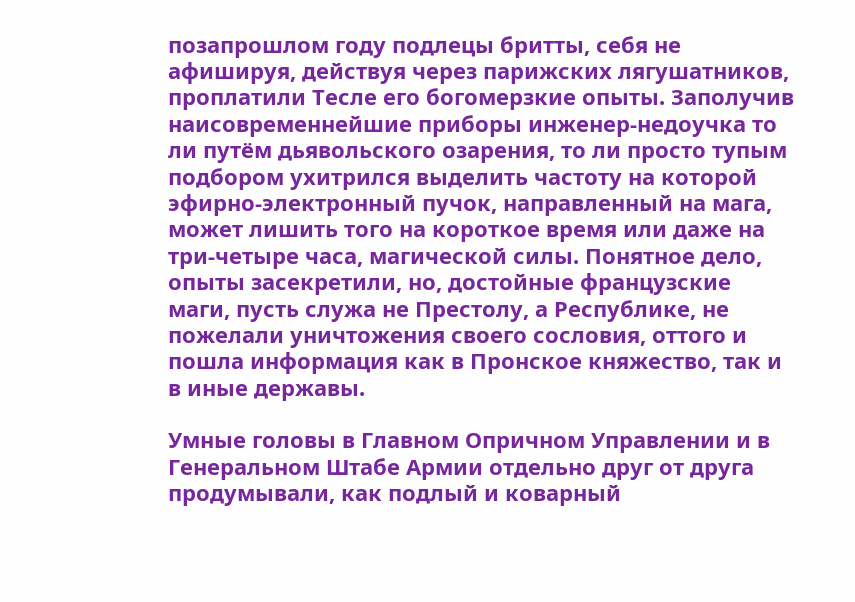позапрошлом году подлецы бритты, себя не афишируя, действуя через парижских лягушатников, проплатили Тесле его богомерзкие опыты. Заполучив наисовременнейшие приборы инженер-недоучка то ли путём дьявольского озарения, то ли просто тупым подбором ухитрился выделить частоту на которой эфирно-электронный пучок, направленный на мага, может лишить того на короткое время или даже на три-четыре часа, магической силы. Понятное дело, опыты засекретили, но, достойные французские маги, пусть служа не Престолу, а Республике, не пожелали уничтожения своего сословия, оттого и пошла информация как в Пронское княжество, так и в иные державы.

Умные головы в Главном Опричном Управлении и в Генеральном Штабе Армии отдельно друг от друга продумывали, как подлый и коварный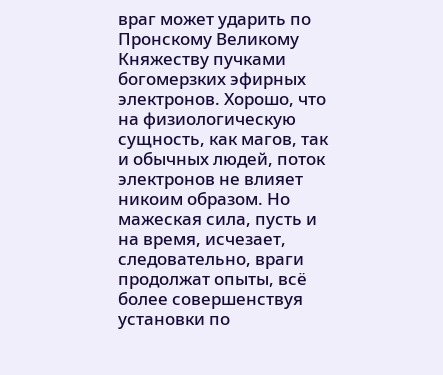враг может ударить по Пронскому Великому Княжеству пучками богомерзких эфирных электронов. Хорошо, что на физиологическую сущность, как магов, так и обычных людей, поток электронов не влияет никоим образом. Но мажеская сила, пусть и на время, исчезает, следовательно, враги продолжат опыты, всё более совершенствуя установки по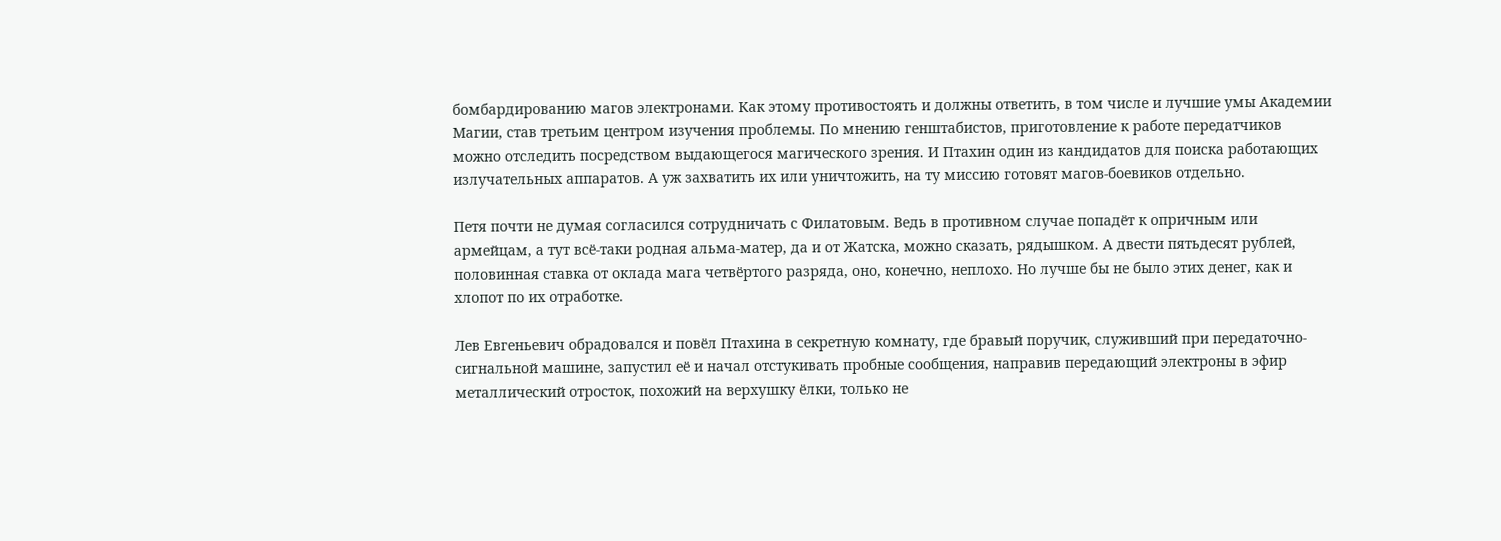бомбардированию магов электронами. Как этому противостоять и должны ответить, в том числе и лучшие умы Академии Магии, став третьим центром изучения проблемы. По мнению генштабистов, приготовление к работе передатчиков можно отследить посредством выдающегося магического зрения. И Птахин один из кандидатов для поиска работающих излучательных аппаратов. А уж захватить их или уничтожить, на ту миссию готовят магов-боевиков отдельно.

Петя почти не думая согласился сотрудничать с Филатовым. Ведь в противном случае попадёт к опричным или армейцам, а тут всё-таки родная альма-матер, да и от Жатска, можно сказать, рядышком. А двести пятьдесят рублей, половинная ставка от оклада мага четвёртого разряда, оно, конечно, неплохо. Но лучше бы не было этих денег, как и хлопот по их отработке.

Лев Евгеньевич обрадовался и повёл Птахина в секретную комнату, где бравый поручик, служивший при передаточно-сигнальной машине, запустил её и начал отстукивать пробные сообщения, направив передающий электроны в эфир металлический отросток, похожий на верхушку ёлки, только не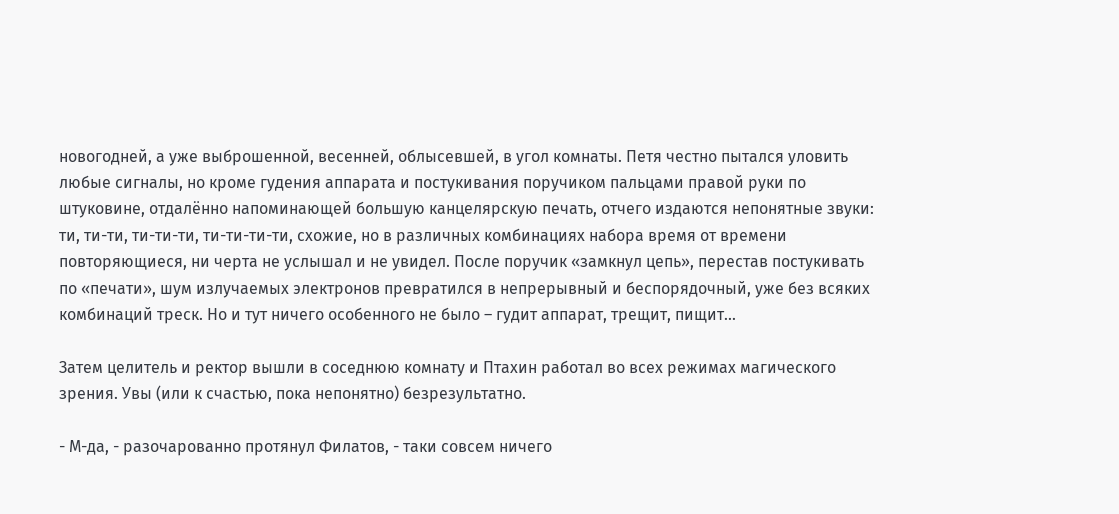новогодней, а уже выброшенной, весенней, облысевшей, в угол комнаты. Петя честно пытался уловить любые сигналы, но кроме гудения аппарата и постукивания поручиком пальцами правой руки по штуковине, отдалённо напоминающей большую канцелярскую печать, отчего издаются непонятные звуки: ти, ти-ти, ти-ти-ти, ти-ти-ти-ти, схожие, но в различных комбинациях набора время от времени повторяющиеся, ни черта не услышал и не увидел. После поручик «замкнул цепь», перестав постукивать по «печати», шум излучаемых электронов превратился в непрерывный и беспорядочный, уже без всяких комбинаций треск. Но и тут ничего особенного не было – гудит аппарат, трещит, пищит...

Затем целитель и ректор вышли в соседнюю комнату и Птахин работал во всех режимах магического зрения. Увы (или к счастью, пока непонятно) безрезультатно.

- М-да, - разочарованно протянул Филатов, - таки совсем ничего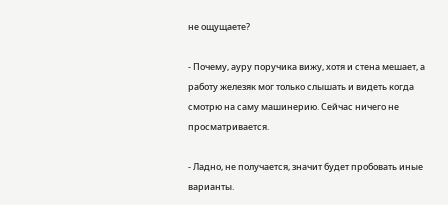не ощущаете?

- Почему, ауру поручика вижу, хотя и стена мешает, а работу железяк мог только слышать и видеть когда смотрю на саму машинерию. Сейчас ничего не просматривается.

- Ладно, не получается, значит будет пробовать иные варианты.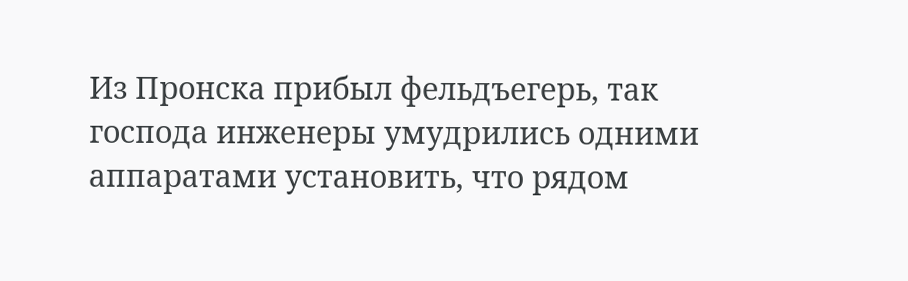Из Пронска прибыл фельдъегерь, так господа инженеры умудрились одними аппаратами установить, что рядом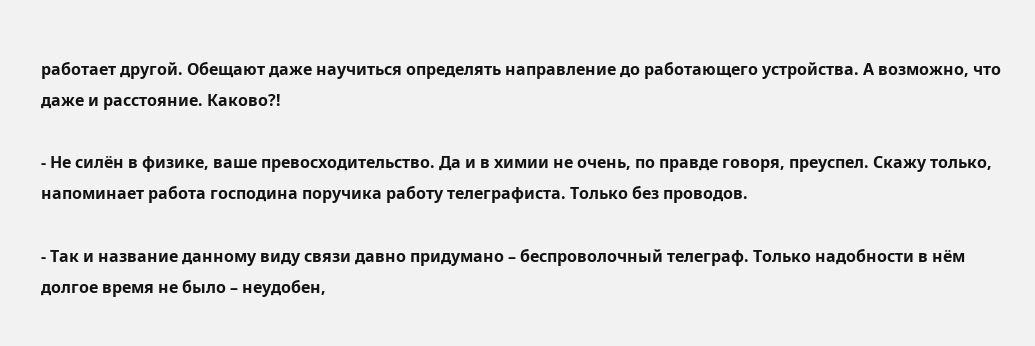работает другой. Обещают даже научиться определять направление до работающего устройства. А возможно, что даже и расстояние. Каково?!

- Не силён в физике, ваше превосходительство. Да и в химии не очень, по правде говоря, преуспел. Скажу только, напоминает работа господина поручика работу телеграфиста. Только без проводов.

- Так и название данному виду связи давно придумано – беспроволочный телеграф. Только надобности в нём долгое время не было – неудобен,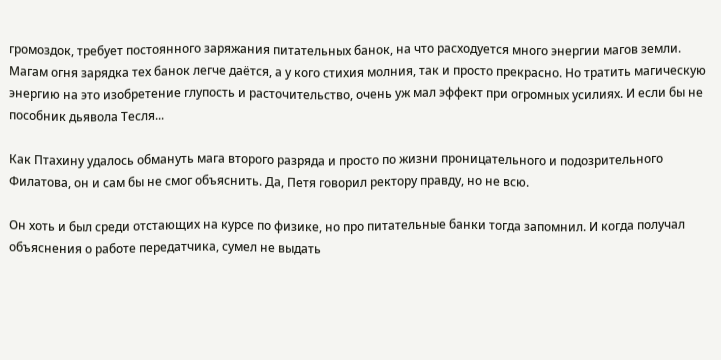громоздок, требует постоянного заряжания питательных банок, на что расходуется много энергии магов земли. Магам огня зарядка тех банок легче даётся, а у кого стихия молния, так и просто прекрасно. Но тратить магическую энергию на это изобретение глупость и расточительство, очень уж мал эффект при огромных усилиях. И если бы не пособник дьявола Тесля...

Как Птахину удалось обмануть мага второго разряда и просто по жизни проницательного и подозрительного Филатова, он и сам бы не смог объяснить. Да, Петя говорил ректору правду, но не всю.

Он хоть и был среди отстающих на курсе по физике, но про питательные банки тогда запомнил. И когда получал объяснения о работе передатчика, сумел не выдать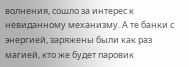волнения, сошло за интерес к невиданному механизму. А те банки с энергией, заряжены были как раз магией, кто же будет паровик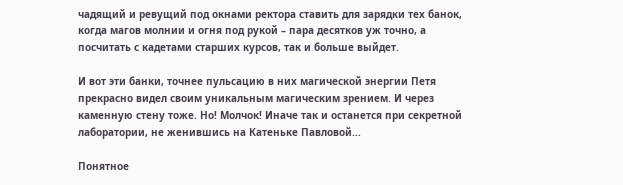чадящий и ревущий под окнами ректора ставить для зарядки тех банок, когда магов молнии и огня под рукой – пара десятков уж точно, а посчитать с кадетами старших курсов, так и больше выйдет.

И вот эти банки, точнее пульсацию в них магической энергии Петя прекрасно видел своим уникальным магическим зрением. И через каменную стену тоже. Но! Молчок! Иначе так и останется при секретной лаборатории, не женившись на Катеньке Павловой...

Понятное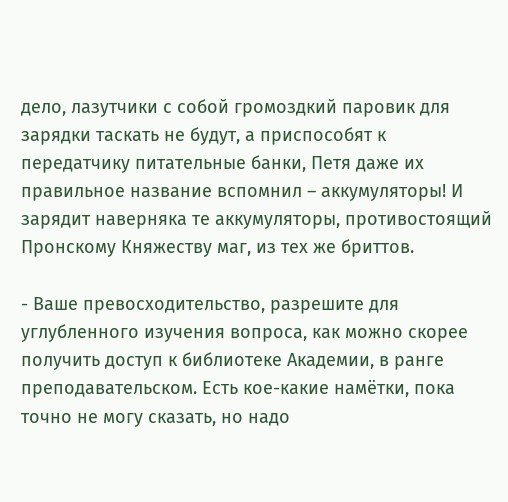дело, лазутчики с собой громоздкий паровик для зарядки таскать не будут, а приспособят к передатчику питательные банки, Петя даже их правильное название вспомнил – аккумуляторы! И зарядит наверняка те аккумуляторы, противостоящий Пронскому Княжеству маг, из тех же бриттов.

- Ваше превосходительство, разрешите для углубленного изучения вопроса, как можно скорее получить доступ к библиотеке Академии, в ранге преподавательском. Есть кое-какие намётки, пока точно не могу сказать, но надо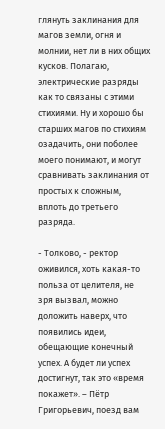глянуть заклинания для магов земли, огня и молнии, нет ли в них общих кусков. Полагаю, электрические разряды как то связаны с этими стихиями. Ну и хорошо бы старших магов по стихиям озадачить, они поболее моего понимают, и могут сравнивать заклинания от простых к сложным, вплоть до третьего разряда.

- Толково, - ректор оживился, хоть какая-то польза от целителя, не зря вызвал, можно доложить наверх, что появились идеи, обещающие конечный успех. А будет ли успех достигнут, так это «время покажет». – Пётр Григорьевич, поезд вам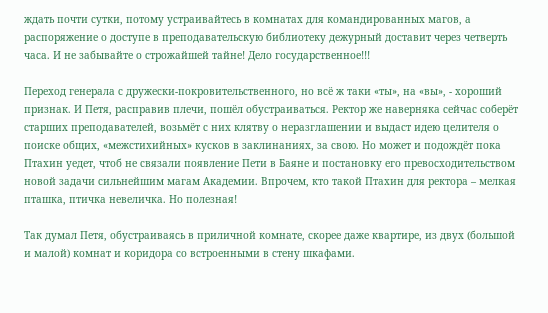ждать почти сутки, потому устраивайтесь в комнатах для командированных магов, а распоряжение о доступе в преподавательскую библиотеку дежурный доставит через четверть часа. И не забывайте о строжайшей тайне! Дело государственное!!!

Переход генерала с дружески-покровительственного, но всё ж таки «ты», на «вы», - хороший признак. И Петя, расправив плечи, пошёл обустраиваться. Ректор же наверняка сейчас соберёт старших преподавателей, возьмёт с них клятву о неразглашении и выдаст идею целителя о поиске общих, «межстихийных» кусков в заклинаниях, за свою. Но может и подождёт пока Птахин уедет, чтоб не связали появление Пети в Баяне и постановку его превосходительством новой задачи сильнейшим магам Академии. Впрочем, кто такой Птахин для ректора – мелкая пташка, птичка невеличка. Но полезная!

Так думал Петя, обустраиваясь в приличной комнате, скорее даже квартире, из двух (большой и малой) комнат и коридора со встроенными в стену шкафами.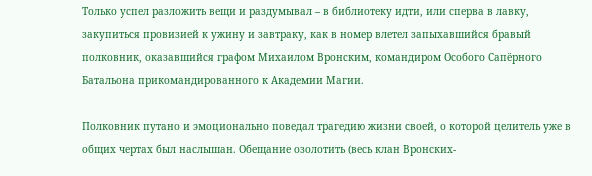Только успел разложить вещи и раздумывал – в библиотеку идти, или сперва в лавку, закупиться провизией к ужину и завтраку, как в номер влетел запыхавшийся бравый полковник, оказавшийся графом Михаилом Вронским, командиром Особого Сапёрного Батальона прикомандированного к Академии Магии.

Полковник путано и эмоционально поведал трагедию жизни своей, о которой целитель уже в общих чертах был наслышан. Обещание озолотить (весь клан Вронских-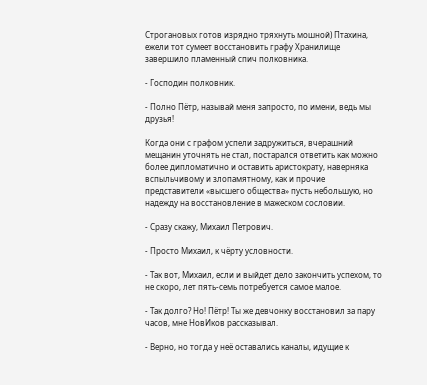Строгановых готов изрядно тряхнуть мошной) Птахина, ежели тот сумеет восстановить графу Хранилище завершило пламенный спич полковника.

- Господин полковник.

- Полно Пётр, называй меня запросто, по имени, ведь мы друзья!

Когда они с графом успели задружиться, вчерашний мещанин уточнять не стал, постарался ответить как можно более дипломатично и оставить аристократу, наверняка вспыльчивому и злопамятному, как и прочие представители «высшего общества» пусть небольшую, но надежду на восстановление в мажеском сословии.

- Сразу скажу, Михаил Петрович.

- Просто Михаил, к чёрту условности.

- Так вот, Михаил, если и выйдет дело закончить успехом, то не скоро, лет пять-семь потребуется самое малое.

- Так долго? Но! Пётр! Ты же девчонку восстановил за пару часов, мне НовИков рассказывал.

- Верно, но тогда у неё оставались каналы, идущие к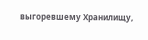выгоревшему Хранилищу,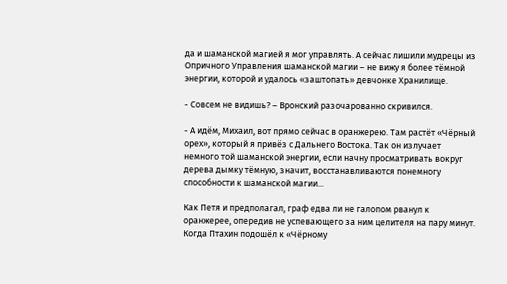да и шаманской магией я мог управлять. А сейчас лишили мудрецы из Опричного Управления шаманской магии – не вижу я более тёмной энергии, которой и удалось «заштопать» девчонке Хранилище.

- Совсем не видишь? – Вронский разочарованно скривился.

- А идём, Михаил, вот прямо сейчас в оранжерею. Там растёт «Чёрный орех», который я привёз с Дальнего Востока. Так он излучает немного той шаманской энергии, если начну просматривать вокруг дерева дымку тёмную, значит, восстанавливаются понемногу способности к шаманской магии...

Как Петя и предполагал, граф едва ли не галопом рванул к оранжерее, опередив не успевающего за ним целителя на пару минут. Когда Птахин подошёл к «Чёрному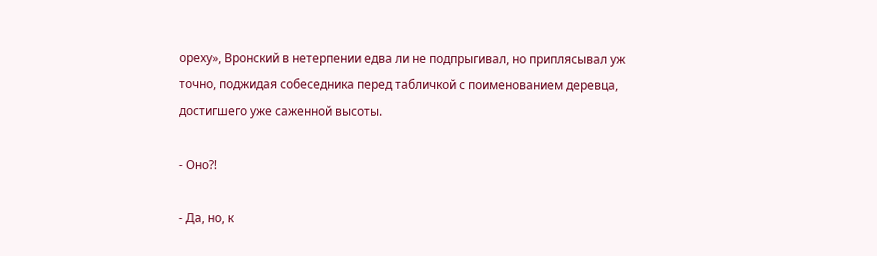ореху», Вронский в нетерпении едва ли не подпрыгивал, но приплясывал уж точно, поджидая собеседника перед табличкой с поименованием деревца, достигшего уже саженной высоты.

- Оно?!

- Да, но, к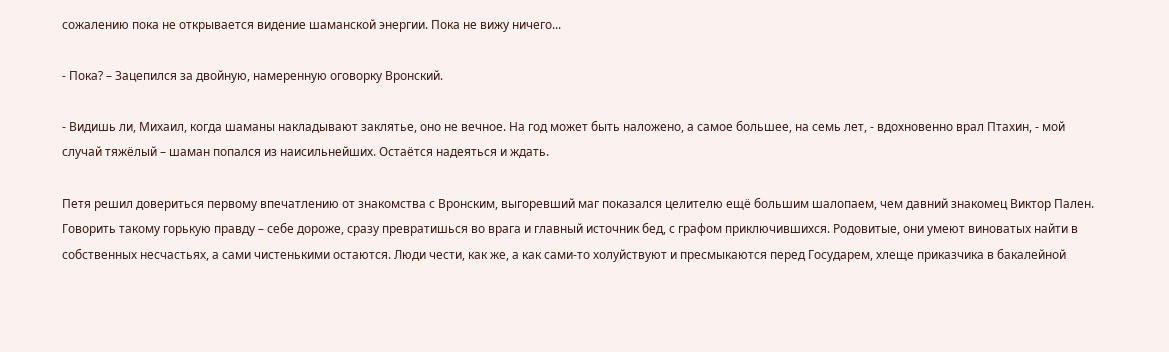сожалению пока не открывается видение шаманской энергии. Пока не вижу ничего...

- Пока? – Зацепился за двойную, намеренную оговорку Вронский.

- Видишь ли, Михаил, когда шаманы накладывают заклятье, оно не вечное. На год может быть наложено, а самое большее, на семь лет, - вдохновенно врал Птахин, - мой случай тяжёлый – шаман попался из наисильнейших. Остаётся надеяться и ждать.

Петя решил довериться первому впечатлению от знакомства с Вронским, выгоревший маг показался целителю ещё большим шалопаем, чем давний знакомец Виктор Пален. Говорить такому горькую правду – себе дороже, сразу превратишься во врага и главный источник бед, с графом приключившихся. Родовитые, они умеют виноватых найти в собственных несчастьях, а сами чистенькими остаются. Люди чести, как же, а как сами-то холуйствуют и пресмыкаются перед Государем, хлеще приказчика в бакалейной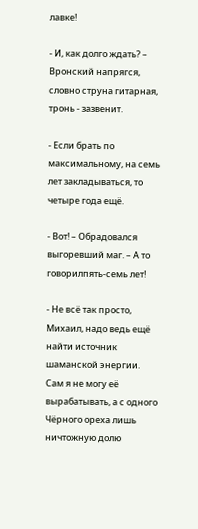лавке!

- И, как долго ждать? – Вронский напрягся, словно струна гитарная, тронь - зазвенит.

- Если брать по максимальному, на семь лет закладываться, то четыре года ещё.

- Вот! – Обрадовался выгоревший маг. – А то говорилпять-семь лет!

- Не всё так просто, Михаил, надо ведь ещё найти источник шаманской энергии. Сам я не могу её вырабатывать, а с одного Чёрного ореха лишь ничтожную долю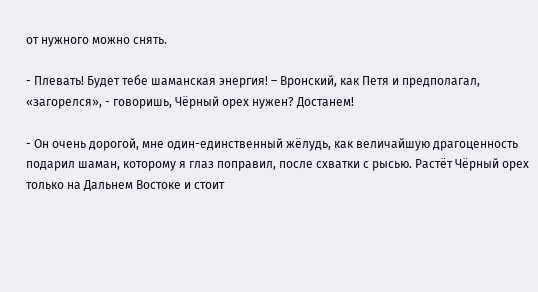от нужного можно снять.

- Плевать! Будет тебе шаманская энергия! – Вронский, как Петя и предполагал, «загорелся», - говоришь, Чёрный орех нужен? Достанем!

- Он очень дорогой, мне один-единственный жёлудь, как величайшую драгоценность подарил шаман, которому я глаз поправил, после схватки с рысью. Растёт Чёрный орех только на Дальнем Востоке и стоит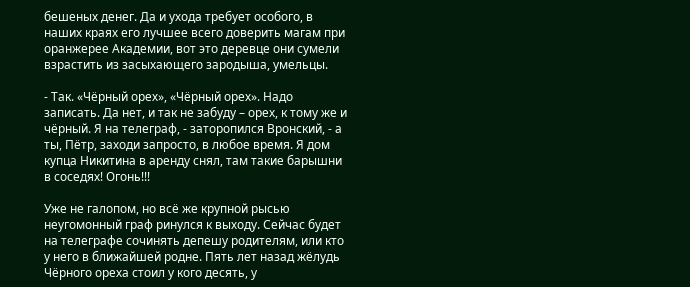бешеных денег. Да и ухода требует особого, в наших краях его лучшее всего доверить магам при оранжерее Академии, вот это деревце они сумели взрастить из засыхающего зародыша, умельцы.

- Так. «Чёрный орех», «Чёрный орех». Надо записать. Да нет, и так не забуду – орех, к тому же и чёрный. Я на телеграф, - заторопился Вронский, - а ты, Пётр, заходи запросто, в любое время. Я дом купца Никитина в аренду снял, там такие барышни в соседях! Огонь!!!

Уже не галопом, но всё же крупной рысью неугомонный граф ринулся к выходу. Сейчас будет на телеграфе сочинять депешу родителям, или кто у него в ближайшей родне. Пять лет назад жёлудь Чёрного ореха стоил у кого десять, у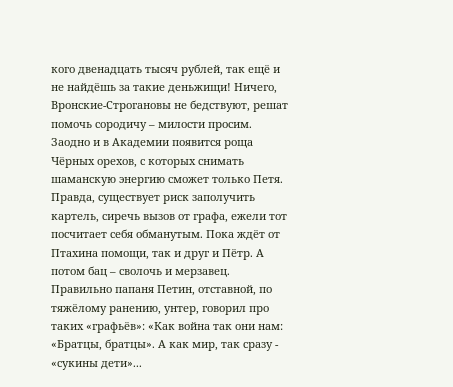кого двенадцать тысяч рублей, так ещё и не найдёшь за такие деньжищи! Ничего, Вронские-Строгановы не бедствуют, решат помочь сородичу – милости просим. Заодно и в Академии появится роща Чёрных орехов, с которых снимать шаманскую энергию сможет только Петя. Правда, существует риск заполучить картель, сиречь вызов от графа, ежели тот посчитает себя обманутым. Пока ждёт от Птахина помощи, так и друг и Пётр. А потом бац – сволочь и мерзавец. Правильно папаня Петин, отставной, по тяжёлому ранению, унтер, говорил про таких «графьёв»: «Как война так они нам: «Братцы, братцы». А как мир, так сразу - «сукины дети»...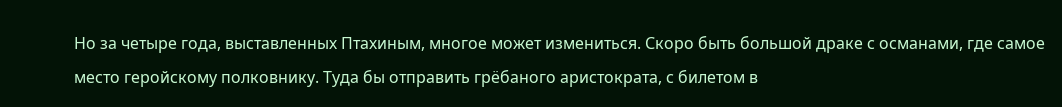Но за четыре года, выставленных Птахиным, многое может измениться. Скоро быть большой драке с османами, где самое место геройскому полковнику. Туда бы отправить грёбаного аристократа, с билетом в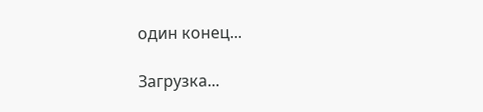один конец...

Загрузка...